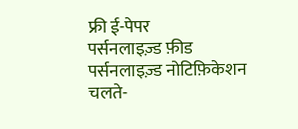फ्री ई-पेपर
पर्सनलाइज़्ड फ़ीड
पर्सनलाइज़्ड नोटिफ़िकेशन
चलते-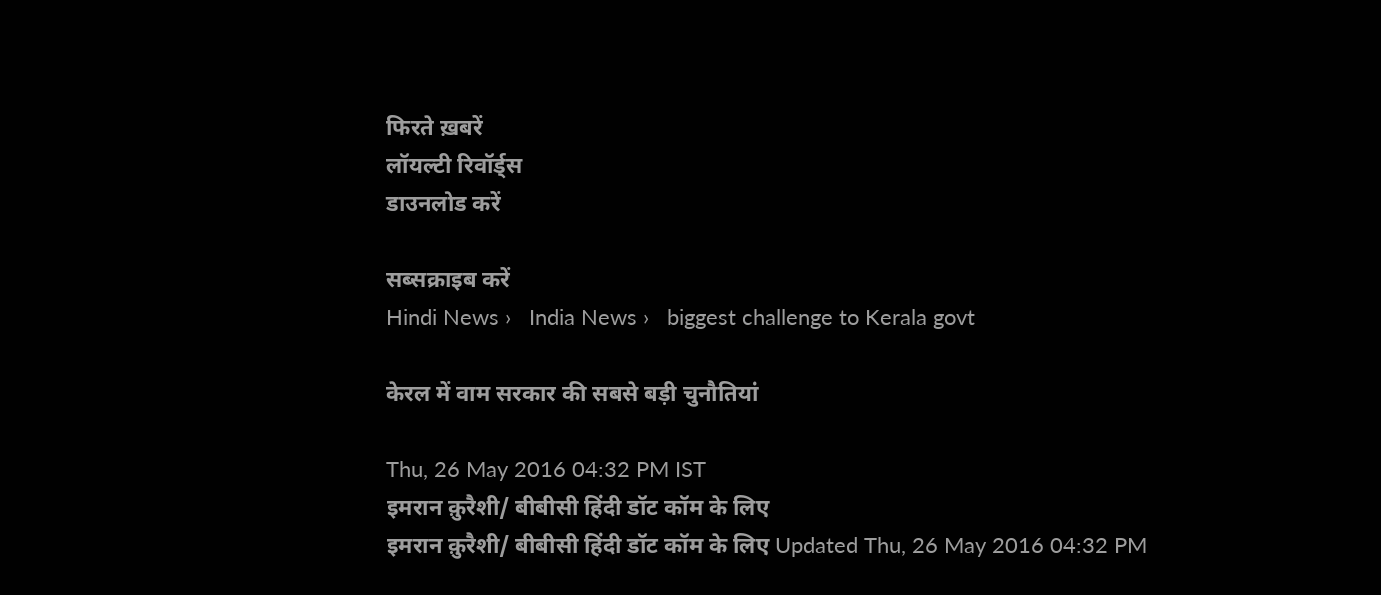फिरते ख़बरें
लॉयल्टी रिवॉर्ड्स
डाउनलोड करें

सब्सक्राइब करें
Hindi News ›   India News ›   biggest challenge to Kerala govt

केरल में वाम सरकार की सबसे बड़ी चुनौतियां

Thu, 26 May 2016 04:32 PM IST
इमरान क़ुरैशी/ बीबीसी हिंदी डॉट कॉम के लिए
इमरान क़ुरैशी/ बीबीसी हिंदी डॉट कॉम के लिए Updated Thu, 26 May 2016 04:32 PM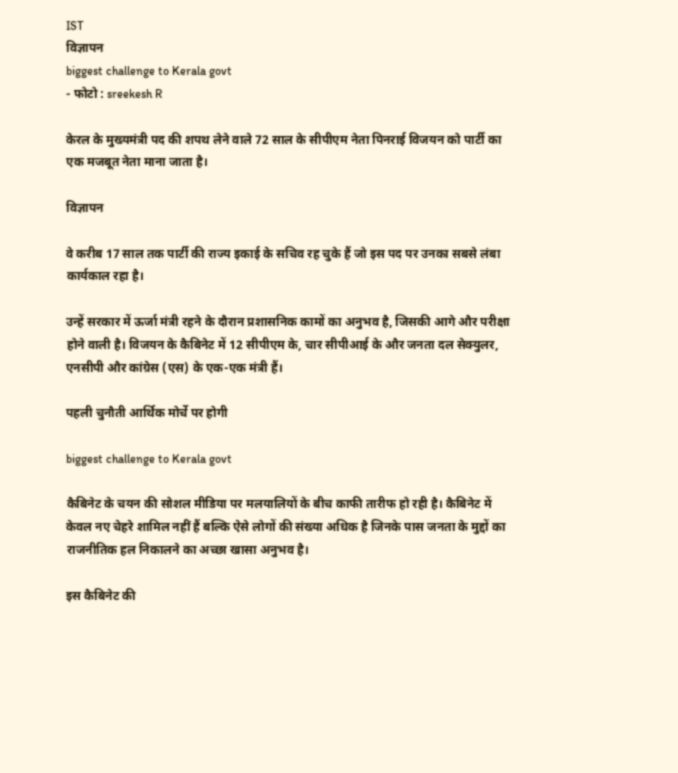IST
विज्ञापन
biggest challenge to Kerala govt
- फोटो : sreekesh R

केरल के मुख्यमंत्री पद की शपथ लेने वाले 72 साल के सीपीएम नेता पिनराई विजयन को पार्टी का एक मजबूत नेता माना जाता है।

विज्ञापन

वे करीब 17 साल तक पार्टी की राज्य इकाई के सचिव रह चुके हैं जो इस पद पर उनका सबसे लंबा कार्यकाल रहा है।

उन्हें सरकार में ऊर्जा मंत्री रहने के दौरान प्रशासनिक कामों का अनुभव है, जिसकी आगे और परीक्षा होने वाली है। विजयन के कैबिनेट में 12 सीपीएम के, चार सीपीआई के और जनता दल सेक्युलर, एनसीपी और कांग्रेस (एस) के एक-एक मंत्री हैं।

पहली चुनौती आर्थिक मोर्चे पर होगी

biggest challenge to Kerala govt

कैबिनेट के चयन की सोशल मीडिया पर मलयालियों के बीच काफी तारीफ हो रही है। कैबिनेट में केवल नए चेहरे शामिल नहीं हैं बल्कि ऐसे लोगों की संख्या अधिक है जिनके पास जनता के मुद्दों का राजनीतिक हल निकालने का अच्छा खासा अनुभव है।

इस कैबिनेट की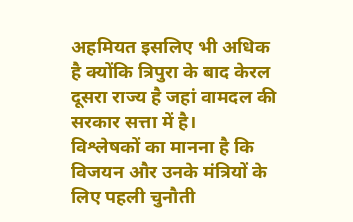अहमियत इसलिए भी अधिक है क्योंकि त्रिपुरा के बाद केरल दूसरा राज्य है जहां वामदल की सरकार सत्ता में है।
विश्लेषकों का मानना है कि विजयन और उनके मंत्रियों के लिए पहली चुनौती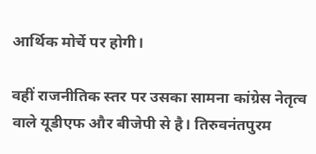आर्थिक मोर्चे पर होगी।

वहीं राजनीतिक स्तर पर उसका सामना कांग्रेस नेतृत्व वाले यूडीएफ और बीजेपी से है। तिरुवनंतपुरम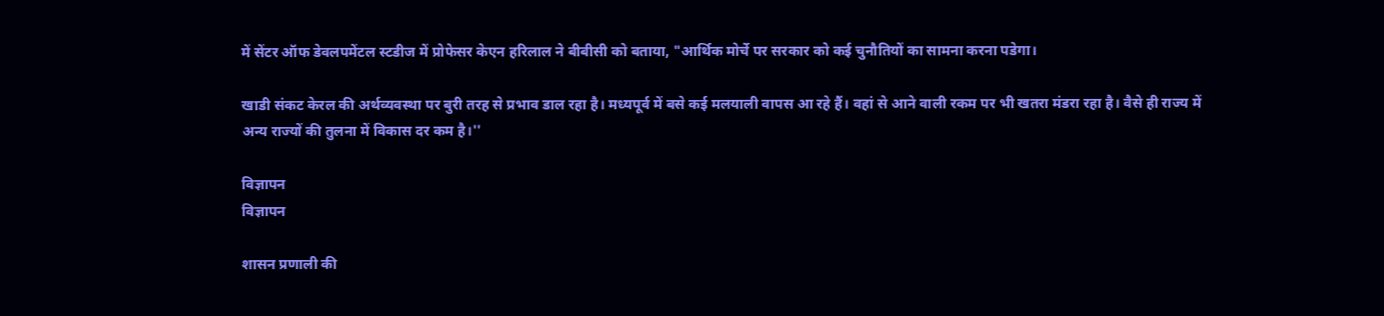में सेंटर ऑफ डेवलपमेंटल स्टडीज में प्रोफेसर केएन हरिलाल ने बीबीसी को बताया, "आर्थिक मोर्चे पर सरकार को कई चुनौतियों का सामना करना पडेगा।

खाडी संकट केरल की अर्थव्यवस्था पर बुरी तरह से प्रभाव डाल रहा है। मध्यपूर्व में बसे कई मलयाली वापस आ रहे हैं। वहां से आने वाली रकम पर भी खतरा मंडरा रहा है। वैसे ही राज्य में अन्य राज्यों की तुलना में विकास दर कम है।''

विज्ञापन
विज्ञापन

शासन प्रणाली की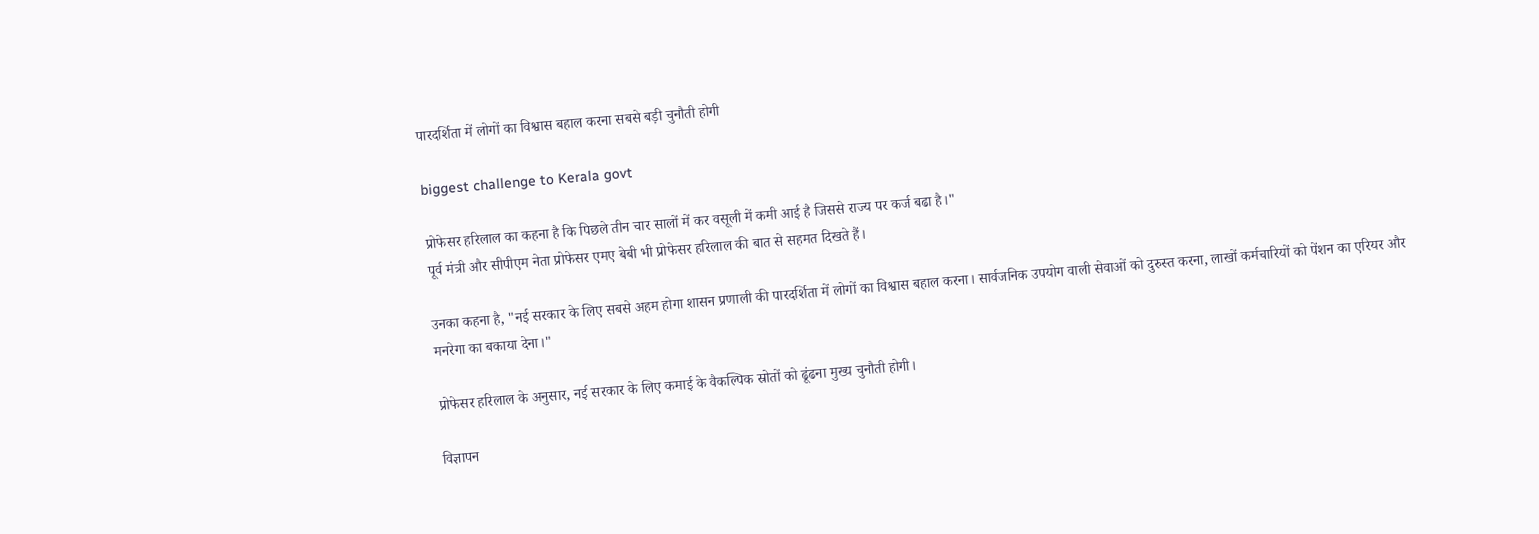पारदर्शिता में लोगों का विश्वास बहाल करना सबसे बड़ी चुनौती होगी

biggest challenge to Kerala govt

प्रोफेसर हरिलाल का कहना है कि पिछले तीन चार सालों में कर वसूली में कमी आई है जिससे राज्य पर कर्ज बढा है।"
पूर्व मंत्री और सीपीएम नेता प्रोफेसर एमए बेबी भी प्रोफेसर हरिलाल की बात से सहमत दिखते हैं।

उनका कहना है, "नई सरकार के लिए सबसे अहम होगा शासन प्रणाली की पारदर्शिता में लोगों का विश्वास बहाल करना। सार्वजनिक उपयोग वाली सेवाओं को दुरुस्त करना, लाखों कर्मचारियों को पेंशन का एरियर और मनरेगा का बकाया देना।"

प्रोफेसर हरिलाल के अनुसार, नई सरकार के लिए कमाई के वैकल्पिक स्रोतों को ढूंढना मुख्य चुनौती होगी।

विज्ञापन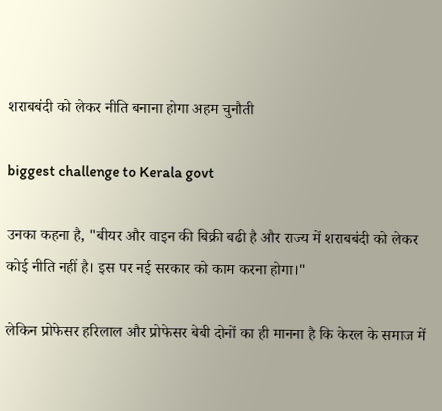शराबबंदी को लेकर नीति बनाना होगा अहम चुनौती

biggest challenge to Kerala govt

उनका कहना है, "बीयर और वाइन की बिक्री बढी है और राज्य में शराबबंदी को लेकर कोई नीति नहीं है। इस पर नई सरकार को काम करना होगा।"

लेकिन प्रोफेसर हरिलाल और प्रोफेसर बेबी दोनों का ही मानना है कि केरल के समाज में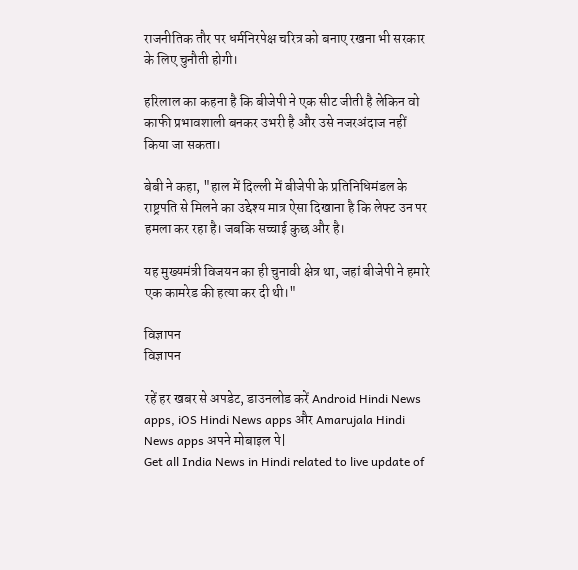राजनीतिक तौर पर धर्मनिरपेक्ष चरित्र को बनाए रखना भी सरकार के लिए चुनौती होगी।

हरिलाल का कहना है कि बीजेपी ने एक सीट जीती है लेकिन वो काफी प्रभावशाली बनकर उभरी है और उसे नजरअंदाज नहीं किया जा सकता।

बेबी ने कहा, "हाल में दिल्ली में बीजेपी के प्रतिनिधिमंडल के राष्ट्रपति से मिलने का उद्देश्य मात्र ऐसा दिखाना है कि लेफ्ट उन पर हमला कर रहा है। जबकि सच्चाई कुछ और है।

यह मुख्यमंत्री विजयन का ही चुनावी क्षेत्र था, जहां बीजेपी ने हमारे एक कामरेड की हत्या कर दी थी।"

विज्ञापन
विज्ञापन

रहें हर खबर से अपडेट, डाउनलोड करें Android Hindi News apps, iOS Hindi News apps और Amarujala Hindi News apps अपने मोबाइल पे|
Get all India News in Hindi related to live update of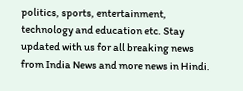politics, sports, entertainment, technology and education etc. Stay updated with us for all breaking news from India News and more news in Hindi.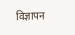विज्ञापन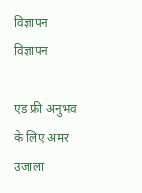विज्ञापन
विज्ञापन

एड फ्री अनुभव के लिए अमर उजाला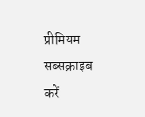प्रीमियम सब्सक्राइब करें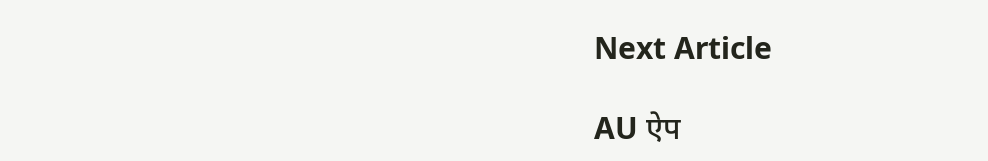Next Article

AU ऐप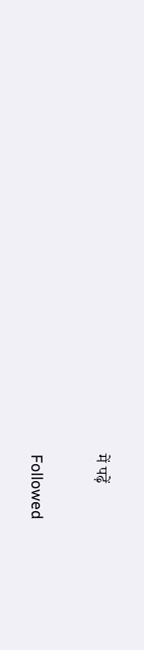में पढ़ें

Followed